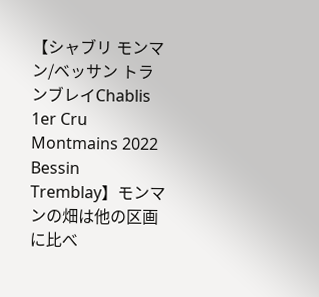【シャブリ モンマン/ベッサン トランブレイChablis 1er Cru Montmains 2022 Bessin Tremblay】モンマンの畑は他の区画に比べ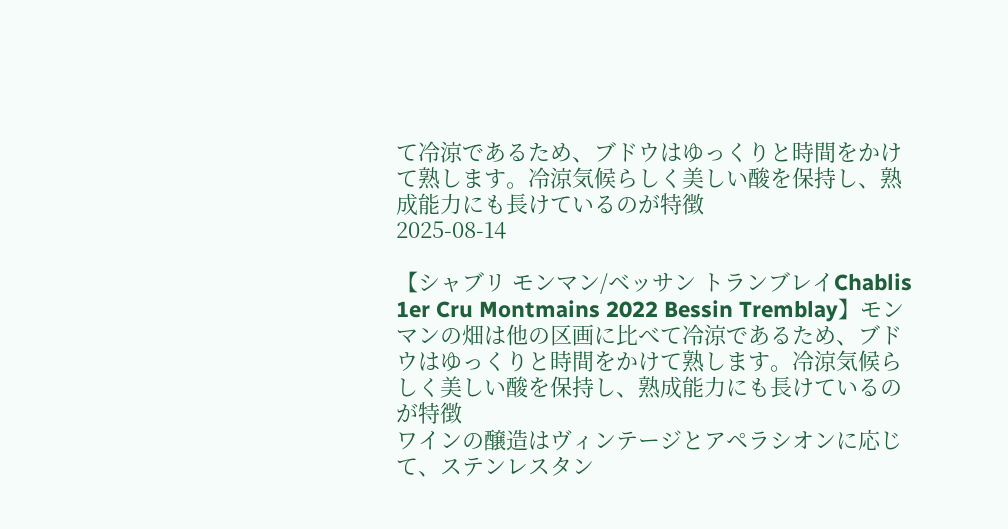て冷涼であるため、ブドウはゆっくりと時間をかけて熟します。冷涼気候らしく美しい酸を保持し、熟成能力にも長けているのが特徴
2025-08-14

【シャブリ モンマン/ベッサン トランブレイChablis 1er Cru Montmains 2022 Bessin Tremblay】モンマンの畑は他の区画に比べて冷涼であるため、ブドウはゆっくりと時間をかけて熟します。冷涼気候らしく美しい酸を保持し、熟成能力にも長けているのが特徴
ワインの醸造はヴィンテージとアペラシオンに応じて、ステンレスタン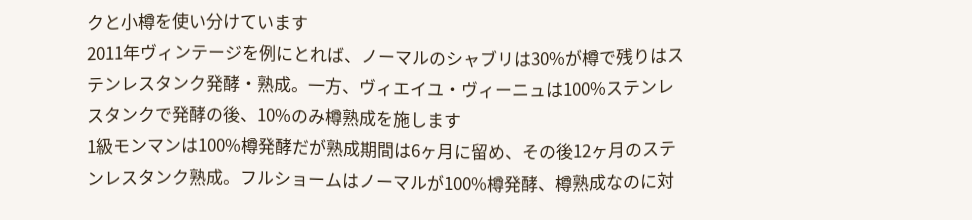クと小樽を使い分けています
2011年ヴィンテージを例にとれば、ノーマルのシャブリは30%が樽で残りはステンレスタンク発酵・熟成。一方、ヴィエイユ・ヴィーニュは100%ステンレスタンクで発酵の後、10%のみ樽熟成を施します
1級モンマンは100%樽発酵だが熟成期間は6ヶ月に留め、その後12ヶ月のステンレスタンク熟成。フルショームはノーマルが100%樽発酵、樽熟成なのに対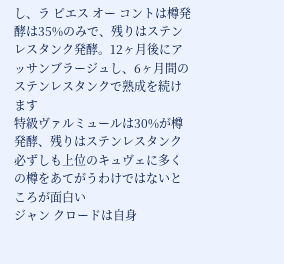し、ラ ピエス オー コントは樽発酵は35%のみで、残りはステンレスタンク発酵。12ヶ月後にアッサンブラージュし、6ヶ月間のステンレスタンクで熟成を続けます
特級ヴァルミュールは30%が樽発酵、残りはステンレスタンク
必ずしも上位のキュヴェに多くの樽をあてがうわけではないところが面白い
ジャン クロードは自身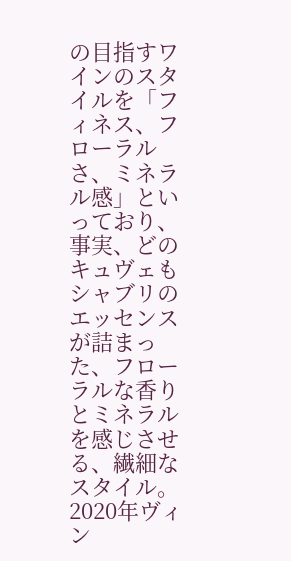の目指すワインのスタイルを「フィネス、フローラルさ、ミネラル感」といっており、事実、どのキュヴェもシャブリのエッセンスが詰まった、フローラルな香りとミネラルを感じさせる、繊細なスタイル。
2020年ヴィン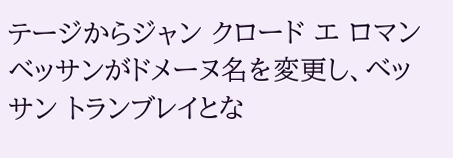テージからジャン クロード エ ロマン ベッサンがドメーヌ名を変更し、ベッサン トランブレイとな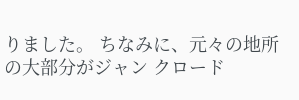りました。 ちなみに、元々の地所の大部分がジャン クロード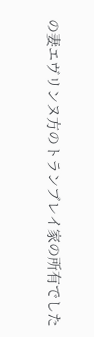の妻エヴリンヌ方のトランブレイ家の所有でした